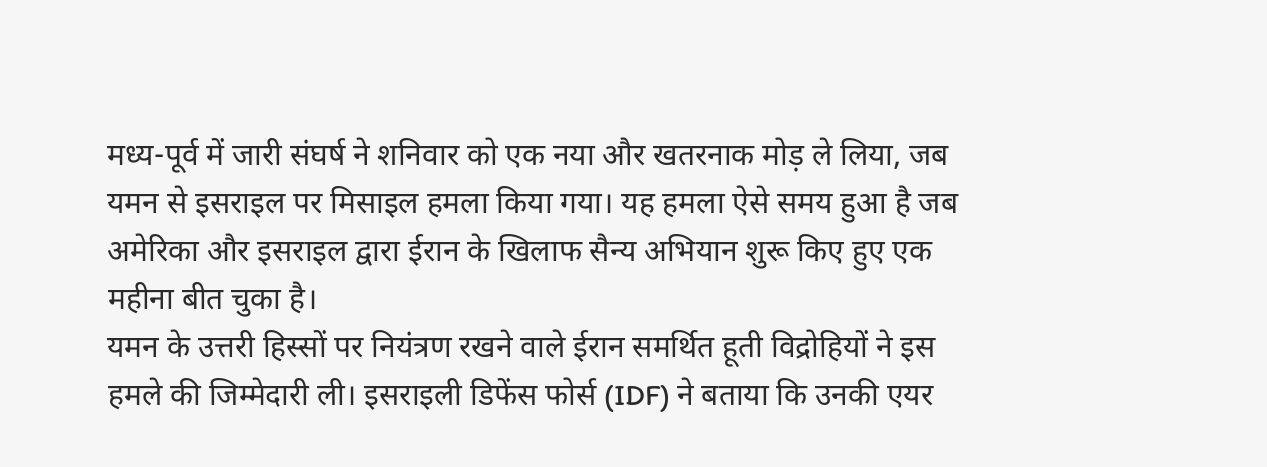मध्य-पूर्व में जारी संघर्ष ने शनिवार को एक नया और खतरनाक मोड़ ले लिया, जब यमन से इसराइल पर मिसाइल हमला किया गया। यह हमला ऐसे समय हुआ है जब अमेरिका और इसराइल द्वारा ईरान के खिलाफ सैन्य अभियान शुरू किए हुए एक महीना बीत चुका है।
यमन के उत्तरी हिस्सों पर नियंत्रण रखने वाले ईरान समर्थित हूती विद्रोहियों ने इस हमले की जिम्मेदारी ली। इसराइली डिफेंस फोर्स (IDF) ने बताया कि उनकी एयर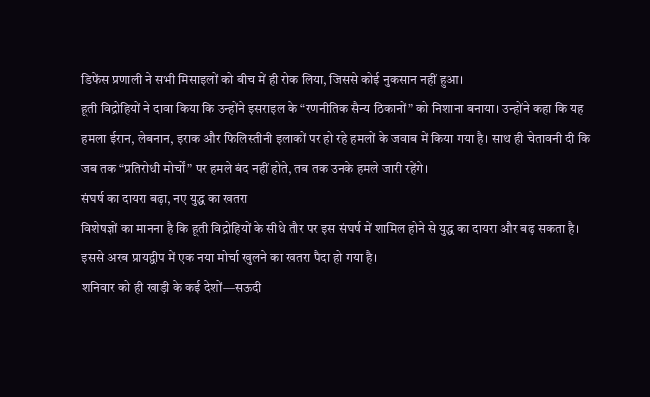डिफेंस प्रणाली ने सभी मिसाइलों को बीच में ही रोक लिया, जिससे कोई नुकसान नहीं हुआ।
हूती विद्रोहियों ने दावा किया कि उन्होंने इसराइल के “रणनीतिक सैन्य ठिकानों” को निशाना बनाया। उन्होंने कहा कि यह हमला ईरान, लेबनान, इराक और फिलिस्तीनी इलाकों पर हो रहे हमलों के जवाब में किया गया है। साथ ही चेतावनी दी कि जब तक “प्रतिरोधी मोर्चों” पर हमले बंद नहीं होते, तब तक उनके हमले जारी रहेंगे।
संघर्ष का दायरा बढ़ा, नए युद्ध का खतरा
विशेषज्ञों का मानना है कि हूती विद्रोहियों के सीधे तौर पर इस संघर्ष में शामिल होने से युद्ध का दायरा और बढ़ सकता है। इससे अरब प्रायद्वीप में एक नया मोर्चा खुलने का खतरा पैदा हो गया है।
शनिवार को ही खाड़ी के कई देशों—सऊदी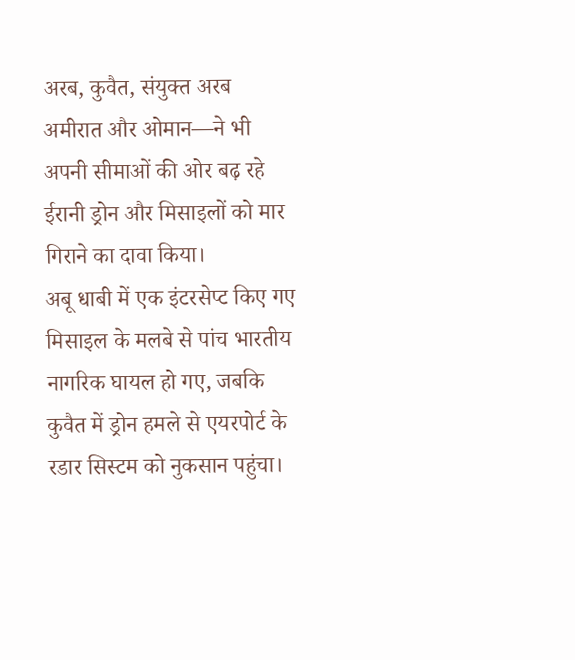अरब, कुवैत, संयुक्त अरब अमीरात और ओमान—ने भी अपनी सीमाओं की ओर बढ़ रहे ईरानी ड्रोन और मिसाइलों को मार गिराने का दावा किया।
अबू धाबी में एक इंटरसेप्ट किए गए मिसाइल के मलबे से पांच भारतीय नागरिक घायल हो गए, जबकि कुवैत में ड्रोन हमले से एयरपोर्ट के रडार सिस्टम को नुकसान पहुंचा।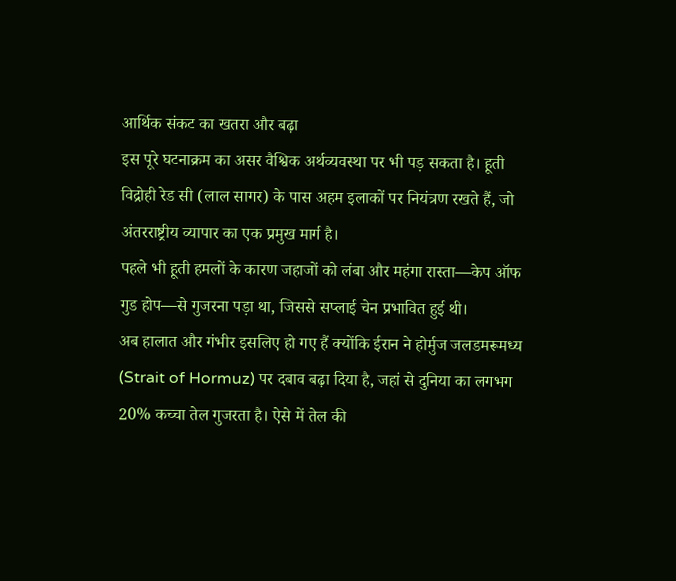आर्थिक संकट का खतरा और बढ़ा
इस पूरे घटनाक्रम का असर वैश्विक अर्थव्यवस्था पर भी पड़ सकता है। हूती विद्रोही रेड सी (लाल सागर) के पास अहम इलाकों पर नियंत्रण रखते हैं, जो अंतरराष्ट्रीय व्यापार का एक प्रमुख मार्ग है।
पहले भी हूती हमलों के कारण जहाजों को लंबा और महंगा रास्ता—केप ऑफ गुड होप—से गुजरना पड़ा था, जिससे सप्लाई चेन प्रभावित हुई थी।
अब हालात और गंभीर इसलिए हो गए हैं क्योंकि ईरान ने होर्मुज जलडमरूमध्य (Strait of Hormuz) पर दबाव बढ़ा दिया है, जहां से दुनिया का लगभग 20% कच्चा तेल गुजरता है। ऐसे में तेल की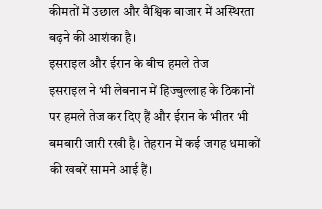कीमतों में उछाल और वैश्विक बाजार में अस्थिरता बढ़ने की आशंका है।
इसराइल और ईरान के बीच हमले तेज
इसराइल ने भी लेबनान में हिज्बुल्लाह के ठिकानों पर हमले तेज कर दिए हैं और ईरान के भीतर भी बमबारी जारी रखी है। तेहरान में कई जगह धमाकों की खबरें सामने आई हैं।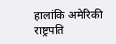हालांकि अमेरिकी राष्ट्रपति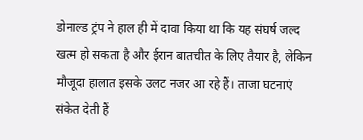डोनाल्ड ट्रंप ने हाल ही में दावा किया था कि यह संघर्ष जल्द खत्म हो सकता है और ईरान बातचीत के लिए तैयार है, लेकिन मौजूदा हालात इसके उलट नजर आ रहे हैं। ताजा घटनाएं संकेत देती हैं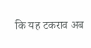कि यह टकराव अब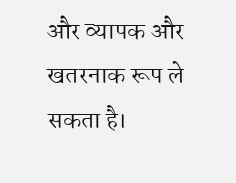और व्यापक और खतरनाक रूप ले सकता है।